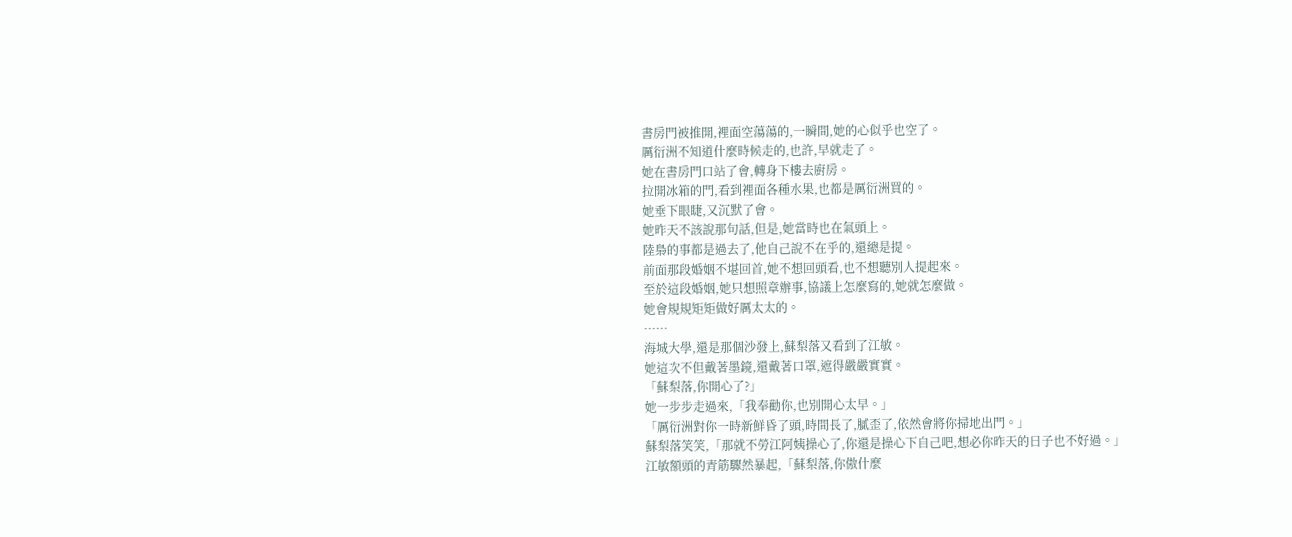書房門被推開,裡面空蕩蕩的,一瞬間,她的心似乎也空了。
厲衍洲不知道什麼時候走的,也許,早就走了。
她在書房門口站了會,轉身下樓去廚房。
拉開冰箱的門,看到裡面各種水果,也都是厲衍洲買的。
她垂下眼睫,又沉默了會。
她昨天不該說那句話,但是,她當時也在氣頭上。
陸梟的事都是過去了,他自己說不在乎的,還總是提。
前面那段婚姻不堪回首,她不想回頭看,也不想聽別人提起來。
至於這段婚姻,她只想照章辦事,協議上怎麼寫的,她就怎麼做。
她會規規矩矩做好厲太太的。
……
海城大學,還是那個沙發上,蘇梨落又看到了江敏。
她這次不但戴著墨鏡,還戴著口罩,遮得嚴嚴實實。
「蘇梨落,你開心了?」
她一步步走過來,「我奉勸你,也別開心太早。」
「厲衍洲對你一時新鮮昏了頭,時間長了,膩歪了,依然會將你掃地出門。」
蘇梨落笑笑,「那就不勞江阿姨操心了,你還是操心下自己吧,想必你昨天的日子也不好過。」
江敏額頭的青筋驟然暴起,「蘇梨落,你傲什麼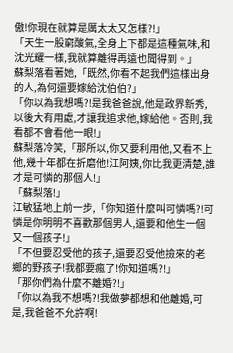傲!你現在就算是厲太太又怎樣?!」
「天生一股窮酸氣,全身上下都是這種氣味,和沈光耀一樣,我就算離得再遠也聞得到。」
蘇梨落看著她,「既然,你看不起我們這樣出身的人,為何還要嫁給沈伯伯?」
「你以為我想嗎?!是我爸爸說,他是政界新秀,以後大有用處,才讓我追求他,嫁給他。否則,我看都不會看他一眼!」
蘇梨落冷笑,「那所以,你又要利用他,又看不上他,幾十年都在折磨他!江阿姨,你比我更清楚,誰才是可憐的那個人!」
「蘇梨落!」
江敏猛地上前一步,「你知道什麼叫可憐嗎?!可憐是你明明不喜歡那個男人,還要和他生一個又一個孩子!」
「不但要忍受他的孩子,還要忍受他撿來的老鄉的野孩子!我都要瘋了!你知道嗎?!」
「那你們為什麼不離婚?!」
「你以為我不想嗎?!我做夢都想和他離婚,可是,我爸爸不允許啊!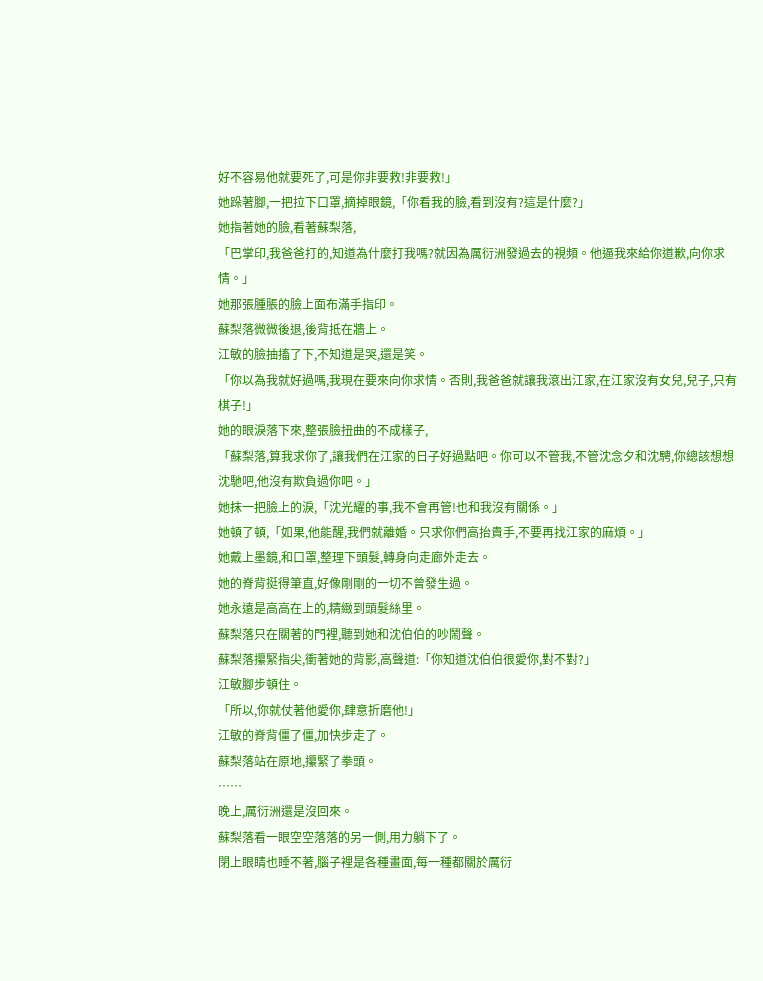好不容易他就要死了,可是你非要救!非要救!」
她跺著腳,一把拉下口罩,摘掉眼鏡,「你看我的臉,看到沒有?這是什麼?」
她指著她的臉,看著蘇梨落,
「巴掌印,我爸爸打的,知道為什麼打我嗎?就因為厲衍洲發過去的視頻。他逼我來給你道歉,向你求情。」
她那張腫脹的臉上面布滿手指印。
蘇梨落微微後退,後背抵在牆上。
江敏的臉抽搐了下,不知道是哭,還是笑。
「你以為我就好過嗎,我現在要來向你求情。否則,我爸爸就讓我滾出江家,在江家沒有女兒,兒子,只有棋子!」
她的眼淚落下來,整張臉扭曲的不成樣子,
「蘇梨落,算我求你了,讓我們在江家的日子好過點吧。你可以不管我,不管沈念夕和沈騁,你總該想想沈馳吧,他沒有欺負過你吧。」
她抹一把臉上的淚,「沈光耀的事,我不會再管!也和我沒有關係。」
她頓了頓,「如果,他能醒,我們就離婚。只求你們高抬貴手,不要再找江家的麻煩。」
她戴上墨鏡,和口罩,整理下頭髮,轉身向走廊外走去。
她的脊背挺得筆直,好像剛剛的一切不曾發生過。
她永遠是高高在上的,精緻到頭髮絲里。
蘇梨落只在關著的門裡,聽到她和沈伯伯的吵鬧聲。
蘇梨落攥緊指尖,衝著她的背影,高聲道:「你知道沈伯伯很愛你,對不對?」
江敏腳步頓住。
「所以,你就仗著他愛你,肆意折磨他!」
江敏的脊背僵了僵,加快步走了。
蘇梨落站在原地,攥緊了拳頭。
……
晚上,厲衍洲還是沒回來。
蘇梨落看一眼空空落落的另一側,用力躺下了。
閉上眼睛也睡不著,腦子裡是各種畫面,每一種都關於厲衍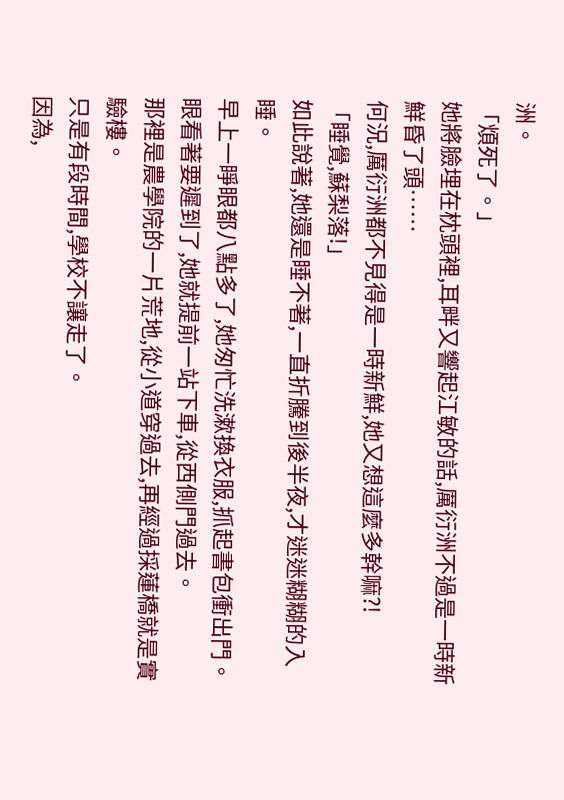洲。
「煩死了。」
她將臉埋在枕頭裡,耳畔又響起江敏的話,厲衍洲不過是一時新鮮昏了頭……
何況,厲衍洲都不見得是一時新鮮,她又想這麼多幹嘛?!
「睡覺,蘇梨落!」
如此說著,她還是睡不著,一直折騰到後半夜,才迷迷糊糊的入睡。
早上一睜眼都八點多了,她匆忙洗漱換衣服,抓起書包衝出門。
眼看著要遲到了,她就提前一站下車,從西側門過去。
那裡是農學院的一片荒地,從小道穿過去,再經過採蓮橋就是實驗樓。
只是有段時間,學校不讓走了。
因為,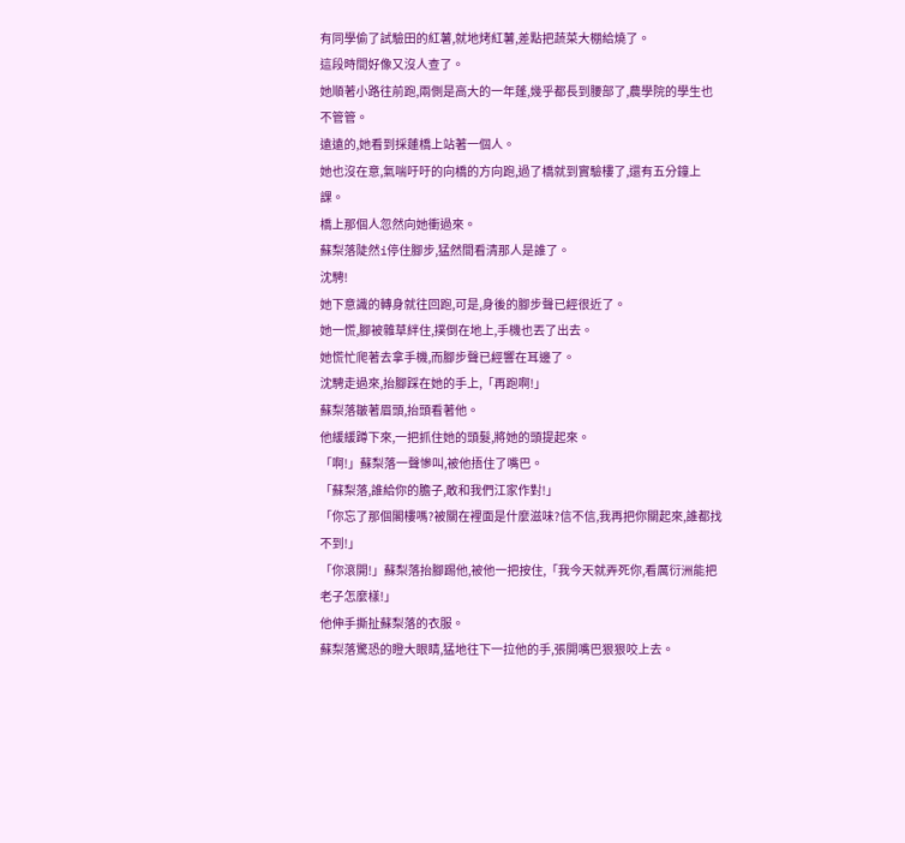有同學偷了試驗田的紅薯,就地烤紅薯,差點把蔬菜大棚給燒了。
這段時間好像又沒人查了。
她順著小路往前跑,兩側是高大的一年蓬,幾乎都長到腰部了,農學院的學生也不管管。
遠遠的,她看到採蓮橋上站著一個人。
她也沒在意,氣喘吁吁的向橋的方向跑,過了橋就到實驗樓了,還有五分鐘上課。
橋上那個人忽然向她衝過來。
蘇梨落陡然i停住腳步,猛然間看清那人是誰了。
沈騁!
她下意識的轉身就往回跑,可是,身後的腳步聲已經很近了。
她一慌,腳被雜草絆住,撲倒在地上,手機也丟了出去。
她慌忙爬著去拿手機,而腳步聲已經響在耳邊了。
沈騁走過來,抬腳踩在她的手上,「再跑啊!」
蘇梨落皺著眉頭,抬頭看著他。
他緩緩蹲下來,一把抓住她的頭髮,將她的頭提起來。
「啊!」蘇梨落一聲慘叫,被他捂住了嘴巴。
「蘇梨落,誰給你的膽子,敢和我們江家作對!」
「你忘了那個閣樓嗎?被關在裡面是什麼滋味?信不信,我再把你關起來,誰都找不到!」
「你滾開!」蘇梨落抬腳踢他,被他一把按住,「我今天就弄死你,看厲衍洲能把老子怎麼樣!」
他伸手撕扯蘇梨落的衣服。
蘇梨落驚恐的瞪大眼睛,猛地往下一拉他的手,張開嘴巴狠狠咬上去。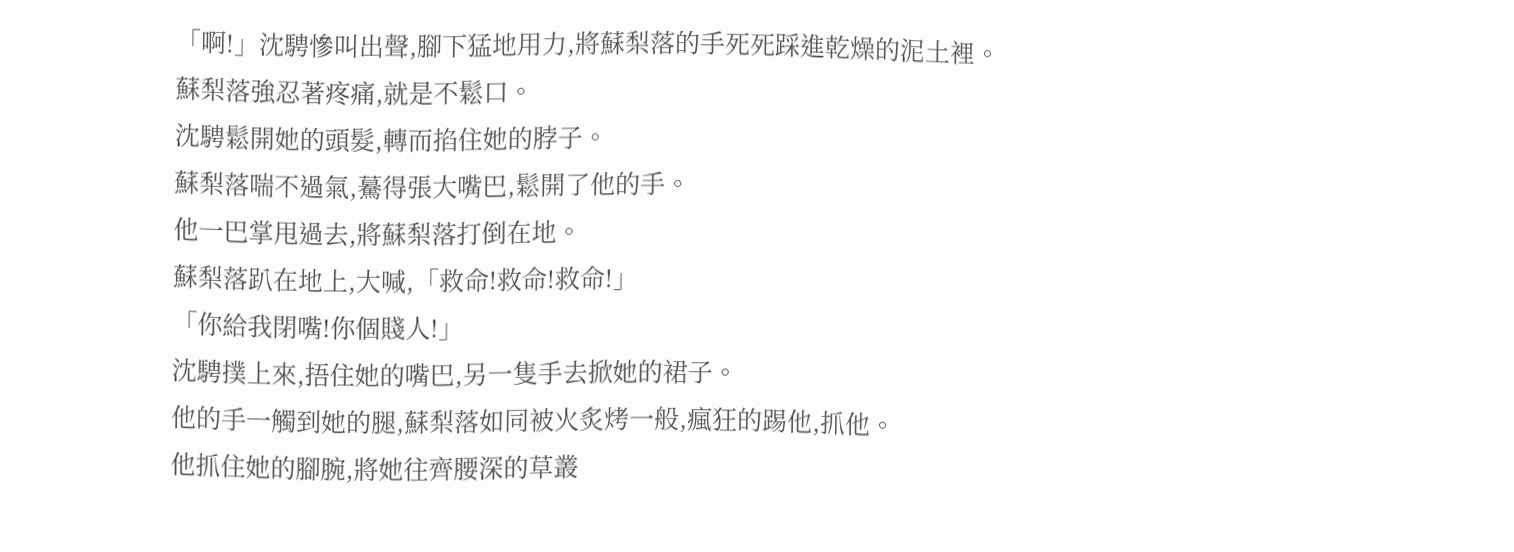「啊!」沈騁慘叫出聲,腳下猛地用力,將蘇梨落的手死死踩進乾燥的泥土裡。
蘇梨落強忍著疼痛,就是不鬆口。
沈騁鬆開她的頭髮,轉而掐住她的脖子。
蘇梨落喘不過氣,驀得張大嘴巴,鬆開了他的手。
他一巴掌甩過去,將蘇梨落打倒在地。
蘇梨落趴在地上,大喊,「救命!救命!救命!」
「你給我閉嘴!你個賤人!」
沈騁撲上來,捂住她的嘴巴,另一隻手去掀她的裙子。
他的手一觸到她的腿,蘇梨落如同被火炙烤一般,瘋狂的踢他,抓他。
他抓住她的腳腕,將她往齊腰深的草叢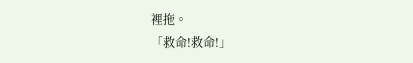裡拖。
「救命!救命!」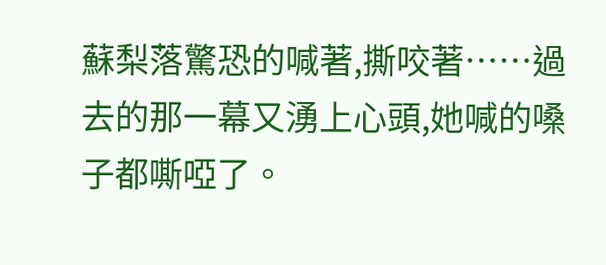蘇梨落驚恐的喊著,撕咬著……過去的那一幕又湧上心頭,她喊的嗓子都嘶啞了。